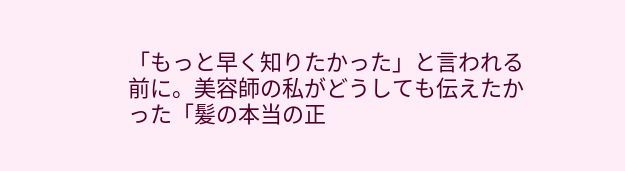「もっと早く知りたかった」と言われる前に。美容師の私がどうしても伝えたかった「髪の本当の正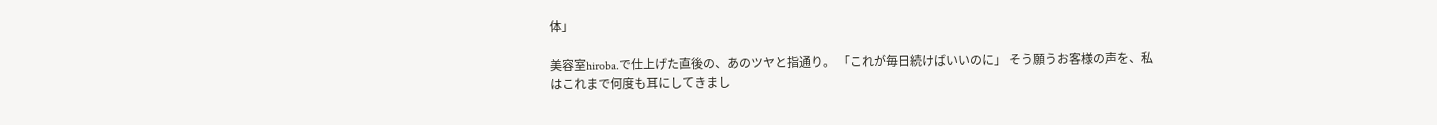体」

美容室hiroba.で仕上げた直後の、あのツヤと指通り。 「これが毎日続けばいいのに」 そう願うお客様の声を、私はこれまで何度も耳にしてきまし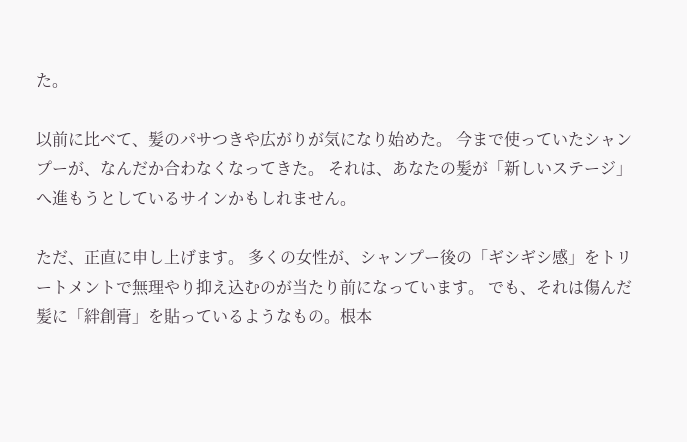た。

以前に比べて、髪のパサつきや広がりが気になり始めた。 今まで使っていたシャンプーが、なんだか合わなくなってきた。 それは、あなたの髪が「新しいステージ」へ進もうとしているサインかもしれません。

ただ、正直に申し上げます。 多くの女性が、シャンプー後の「ギシギシ感」をトリートメントで無理やり抑え込むのが当たり前になっています。 でも、それは傷んだ髪に「絆創膏」を貼っているようなもの。根本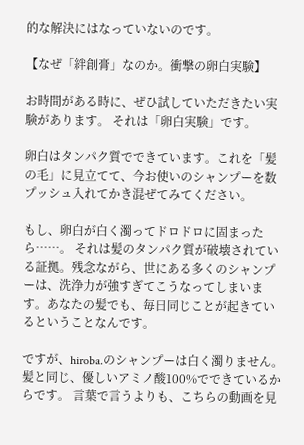的な解決にはなっていないのです。

【なぜ「絆創膏」なのか。衝撃の卵白実験】

お時間がある時に、ぜひ試していただきたい実験があります。 それは「卵白実験」です。

卵白はタンパク質でできています。これを「髪の毛」に見立てて、今お使いのシャンプーを数プッシュ入れてかき混ぜてみてください。

もし、卵白が白く濁ってドロドロに固まったら……。 それは髪のタンパク質が破壊されている証拠。残念ながら、世にある多くのシャンプーは、洗浄力が強すぎてこうなってしまいます。あなたの髪でも、毎日同じことが起きているということなんです。

ですが、hiroba.のシャンプーは白く濁りません。髪と同じ、優しいアミノ酸100%でできているからです。 言葉で言うよりも、こちらの動画を見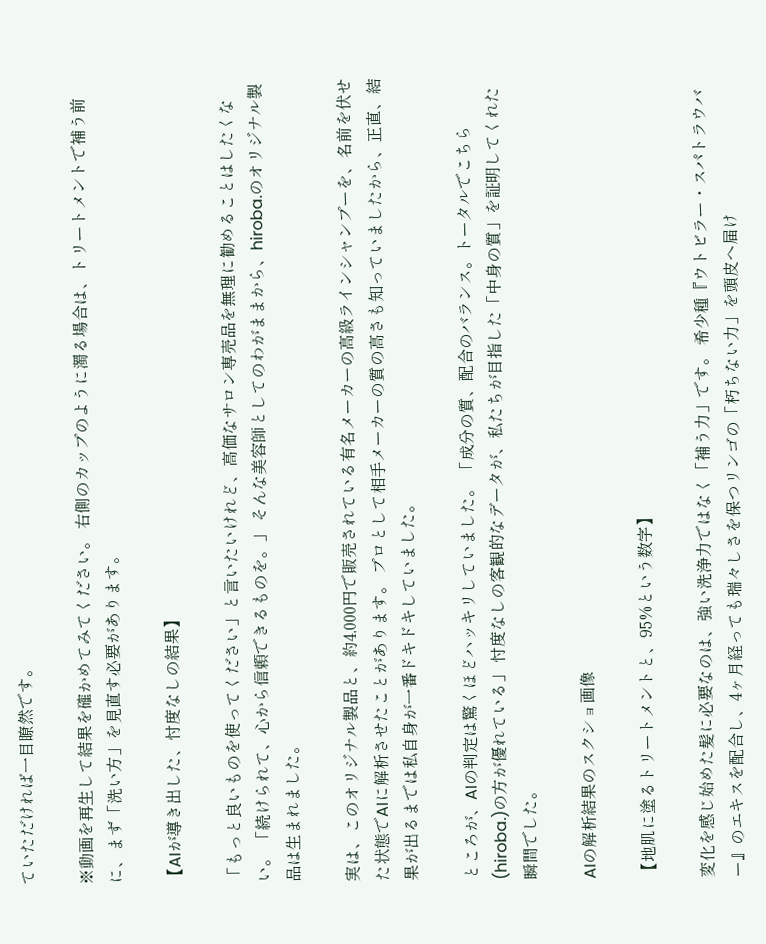ていただければ一目瞭然です。

※動画を再生して結果を確かめてみてください。 右側のカップのように濁る場合は、トリートメントで補う前に、まず「洗い方」を見直す必要があります。

【AIが導き出した、忖度なしの結果】

「もっと良いものを使ってください」と言いたいけれど、高価なサロン専売品を無理に勧めることはしたくない。 「続けられて、心から信頼できるものを。」 そんな美容師としてのわがままから、hiroba.のオリジナル製品は生まれました。

実は、このオリジナル製品と、約4,000円で販売されている有名メーカーの高級ラインシャンプーを、名前を伏せた状態でAIに解析させたことがあります。 プロとして相手メーカーの質の高さも知っていましたから、正直、結果が出るまでは私自身が一番ドキドキしていました。

ところが、AIの判定は驚くほどハッキリしていました。 「成分の質、配合のバランス。トータルでこちら(hiroba.)の方が優れている」 忖度なしの客観的なデータが、私たちが目指した「中身の質」を証明してくれた瞬間でした。

AIの解析結果のスクショ画像

【地肌に塗るトリートメントと、95%という数字】

変化を感じ始めた髪に必要なのは、強い洗浄力ではなく「補う力」です。 希少種『ウトビラー・スパトラウバー』のエキスを配合し、4ヶ月経っても瑞々しさを保つリンゴの「朽ちない力」を頭皮へ届け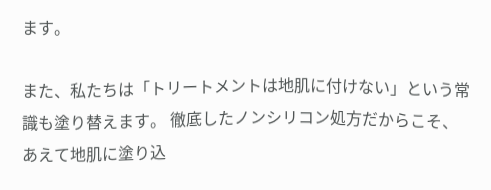ます。

また、私たちは「トリートメントは地肌に付けない」という常識も塗り替えます。 徹底したノンシリコン処方だからこそ、あえて地肌に塗り込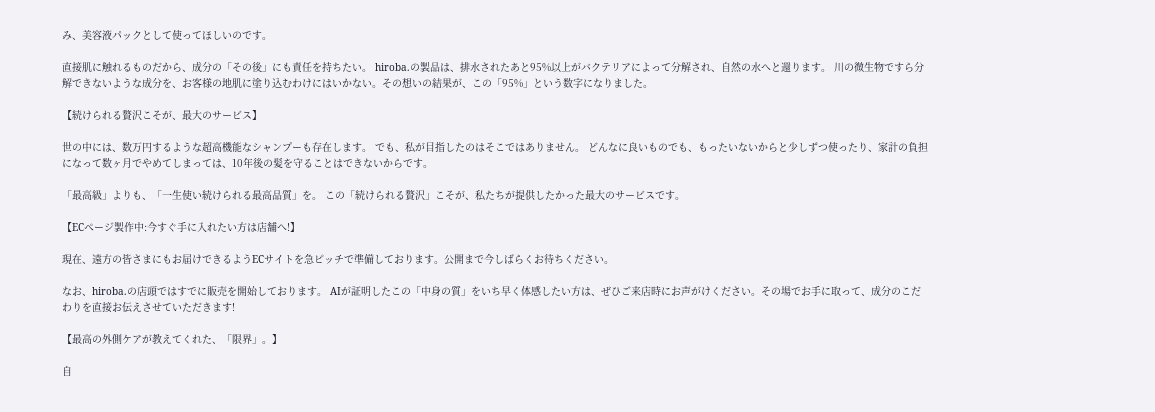み、美容液パックとして使ってほしいのです。

直接肌に触れるものだから、成分の「その後」にも責任を持ちたい。 hiroba.の製品は、排水されたあと95%以上がバクテリアによって分解され、自然の水へと還ります。 川の微生物ですら分解できないような成分を、お客様の地肌に塗り込むわけにはいかない。その想いの結果が、この「95%」という数字になりました。

【続けられる贅沢こそが、最大のサービス】

世の中には、数万円するような超高機能なシャンプーも存在します。 でも、私が目指したのはそこではありません。 どんなに良いものでも、もったいないからと少しずつ使ったり、家計の負担になって数ヶ月でやめてしまっては、10年後の髪を守ることはできないからです。

「最高級」よりも、「一生使い続けられる最高品質」を。 この「続けられる贅沢」こそが、私たちが提供したかった最大のサービスです。

【ECページ製作中:今すぐ手に入れたい方は店舗へ!】

現在、遠方の皆さまにもお届けできるようECサイトを急ピッチで準備しております。公開まで今しばらくお待ちください。

なお、hiroba.の店頭ではすでに販売を開始しております。 AIが証明したこの「中身の質」をいち早く体感したい方は、ぜひご来店時にお声がけください。その場でお手に取って、成分のこだわりを直接お伝えさせていただきます!

【最高の外側ケアが教えてくれた、「限界」。】

自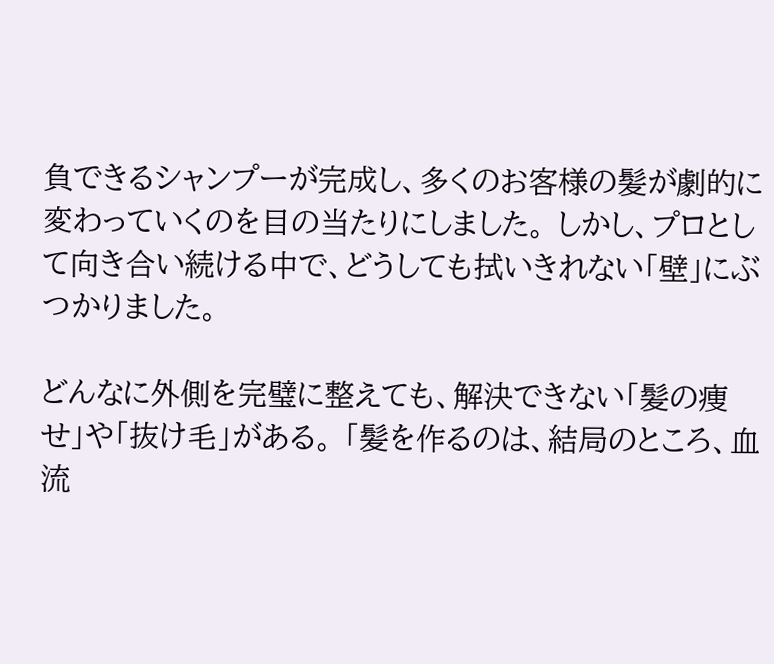負できるシャンプーが完成し、多くのお客様の髪が劇的に変わっていくのを目の当たりにしました。 しかし、プロとして向き合い続ける中で、どうしても拭いきれない「壁」にぶつかりました。

どんなに外側を完璧に整えても、解決できない「髪の痩せ」や「抜け毛」がある。 「髪を作るのは、結局のところ、血流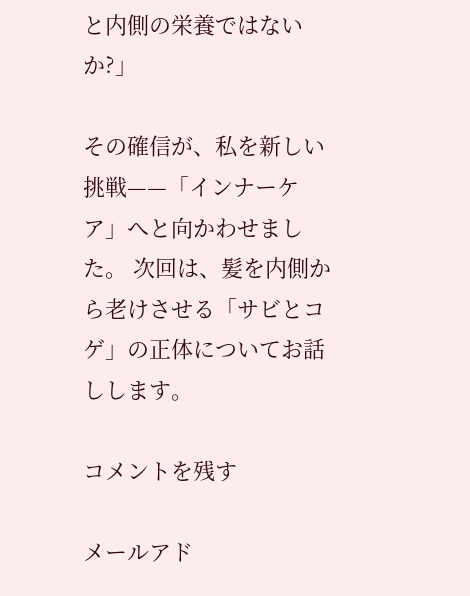と内側の栄養ではないか?」

その確信が、私を新しい挑戦——「インナーケア」へと向かわせました。 次回は、髪を内側から老けさせる「サビとコゲ」の正体についてお話しします。

コメントを残す

メールアド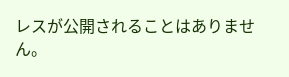レスが公開されることはありません。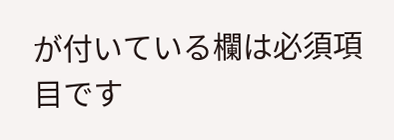が付いている欄は必須項目です